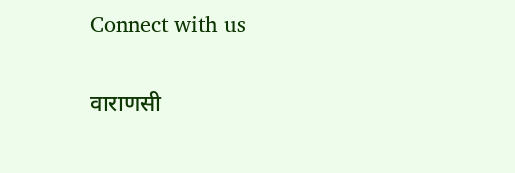Connect with us

वाराणसी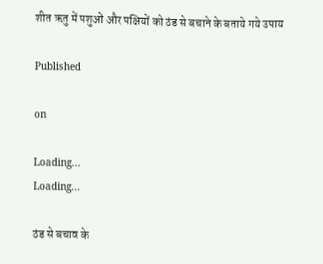शीत ऋतु में पशुओं और पक्षियों को ठंड से बचाने के बताये गये उपाय

Published

on

Loading...
Loading...

ठंड से बचाव के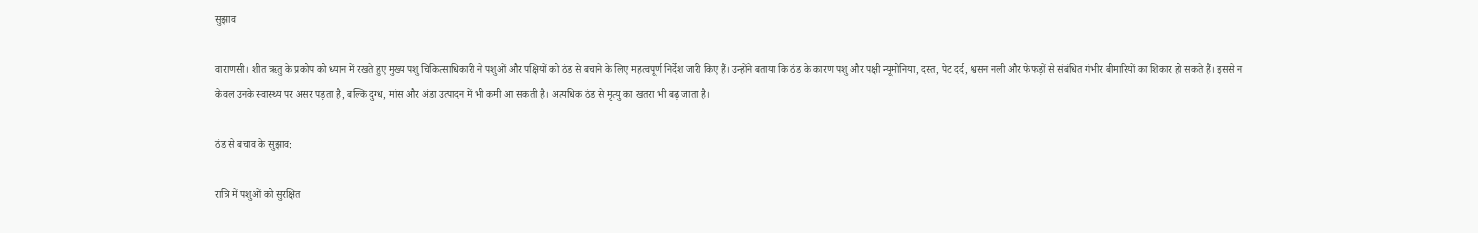सुझाव

वाराणसी। शीत ऋतु के प्रकोप को ध्यान में रखते हुए मुख्य पशु चिकित्साधिकारी ने पशुओं और पक्षियों को ठंड से बचाने के लिए महत्वपूर्ण निर्देश जारी किए हैं। उन्होंने बताया कि ठंड के कारण पशु और पक्षी न्यूमोनिया, दस्त, पेट दर्द, श्वसन नली और फेफड़ों से संबंधित गंभीर बीमारियों का शिकार हो सकते हैं। इससे न केवल उनके स्वास्थ्य पर असर पड़ता है, बल्कि दुग्ध, मांस और अंडा उत्पादन में भी कमी आ सकती है। अत्यधिक ठंड से मृत्यु का खतरा भी बढ़ जाता है।

ठंड से बचाव के सुझाव:

रात्रि में पशुओं को सुरक्षित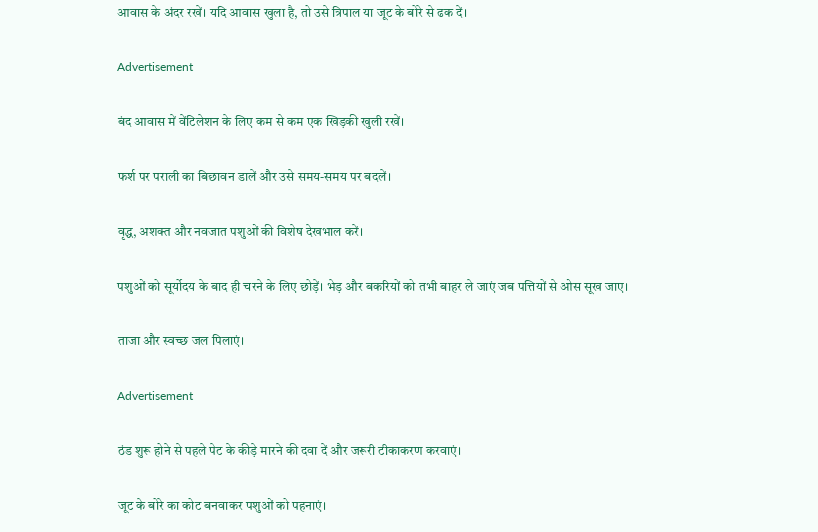आवास के अंदर रखें। यदि आवास खुला है, तो उसे त्रिपाल या जूट के बोरे से ढक दें।

Advertisement

बंद आवास में वेंटिलेशन के लिए कम से कम एक खिड़की खुली रखें।

फर्श पर पराली का बिछावन डालें और उसे समय-समय पर बदलें।

वृद्ध, अशक्त और नवजात पशुओं की विशेष देखभाल करें।

पशुओं को सूर्योदय के बाद ही चरने के लिए छोड़ें। भेड़ और बकरियों को तभी बाहर ले जाएं जब पत्तियों से ओस सूख जाए।

ताजा और स्वच्छ जल पिलाएं।

Advertisement

ठंड शुरू होने से पहले पेट के कीड़े मारने की दवा दें और जरूरी टीकाकरण करवाएं।

जूट के बोरे का कोट बनवाकर पशुओं को पहनाएं।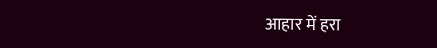आहार में हरा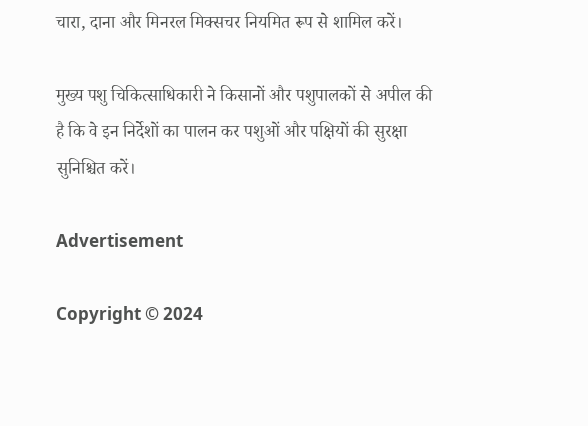चारा, दाना और मिनरल मिक्सचर नियमित रूप से शामिल करें।

मुख्य पशु चिकित्साधिकारी ने किसानों और पशुपालकों से अपील की है कि वे इन निर्देशों का पालन कर पशुओं और पक्षियों की सुरक्षा सुनिश्चित करें।

Advertisement

Copyright © 2024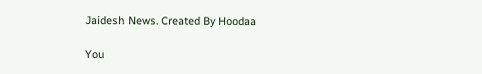Jaidesh News. Created By Hoodaa

You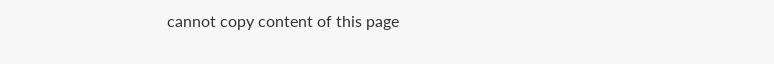cannot copy content of this page